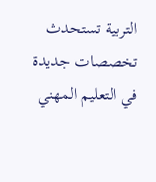التربية تستحدث تخصصات جديدة في التعليم المهني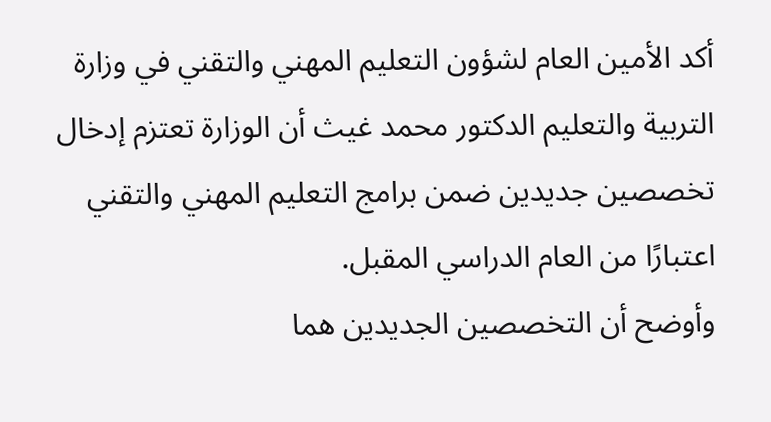أكد الأمين العام لشؤون التعليم المهني والتقني في وزارة التربية والتعليم الدكتور محمد غيث أن الوزارة تعتزم إدخال تخصصين جديدين ضمن برامج التعليم المهني والتقني اعتبارًا من العام الدراسي المقبل.
وأوضح أن التخصصين الجديدين هما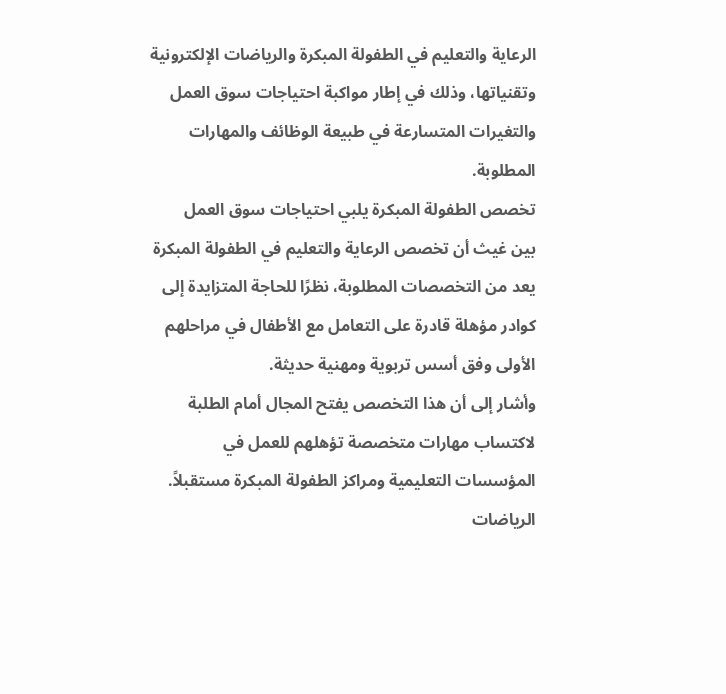الرعاية والتعليم في الطفولة المبكرة والرياضات الإلكترونية وتقنياتها، وذلك في إطار مواكبة احتياجات سوق العمل والتغيرات المتسارعة في طبيعة الوظائف والمهارات المطلوبة.
تخصص الطفولة المبكرة يلبي احتياجات سوق العمل
بين غيث أن تخصص الرعاية والتعليم في الطفولة المبكرة يعد من التخصصات المطلوبة، نظرًا للحاجة المتزايدة إلى كوادر مؤهلة قادرة على التعامل مع الأطفال في مراحلهم الأولى وفق أسس تربوية ومهنية حديثة.
وأشار إلى أن هذا التخصص يفتح المجال أمام الطلبة لاكتساب مهارات متخصصة تؤهلهم للعمل في المؤسسات التعليمية ومراكز الطفولة المبكرة مستقبلاً.
الرياضات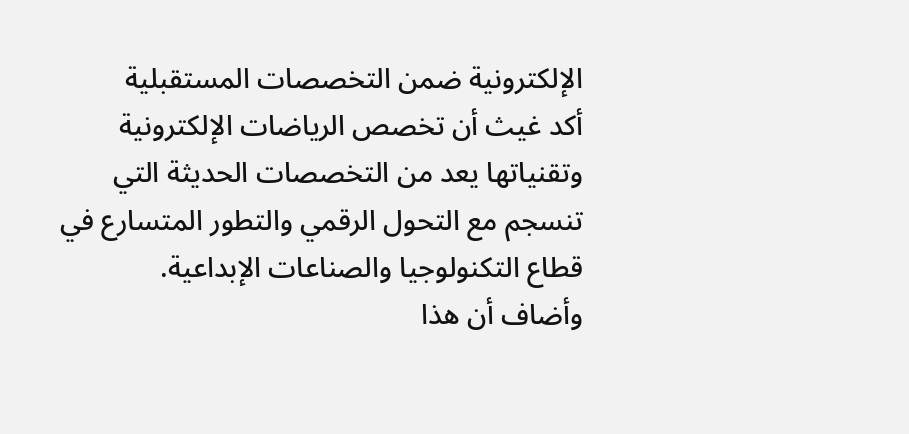الإلكترونية ضمن التخصصات المستقبلية
أكد غيث أن تخصص الرياضات الإلكترونية وتقنياتها يعد من التخصصات الحديثة التي تنسجم مع التحول الرقمي والتطور المتسارع في قطاع التكنولوجيا والصناعات الإبداعية.
وأضاف أن هذا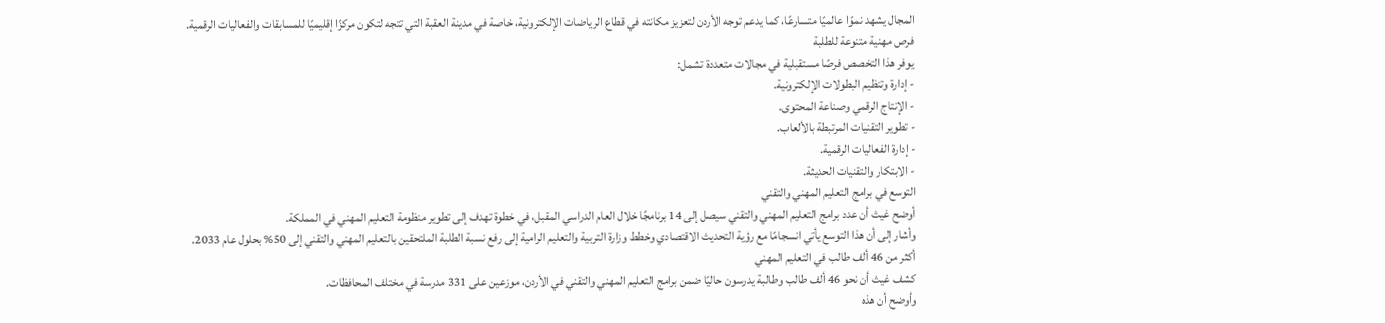المجال يشهد نموًا عالميًا متسارعًا، كما يدعم توجه الأردن لتعزيز مكانته في قطاع الرياضات الإلكترونية، خاصة في مدينة العقبة التي تتجه لتكون مركزًا إقليميًا للمسابقات والفعاليات الرقمية.
فرص مهنية متنوعة للطلبة
يوفر هذا التخصص فرصًا مستقبلية في مجالات متعددة تشمل:
- إدارة وتنظيم البطولات الإلكترونية.
- الإنتاج الرقمي وصناعة المحتوى.
- تطوير التقنيات المرتبطة بالألعاب.
- إدارة الفعاليات الرقمية.
- الابتكار والتقنيات الحديثة.
التوسع في برامج التعليم المهني والتقني
أوضح غيث أن عدد برامج التعليم المهني والتقني سيصل إلى 14 برنامجًا خلال العام الدراسي المقبل، في خطوة تهدف إلى تطوير منظومة التعليم المهني في المملكة.
وأشار إلى أن هذا التوسع يأتي انسجامًا مع رؤية التحديث الاقتصادي وخطط وزارة التربية والتعليم الرامية إلى رفع نسبة الطلبة الملتحقين بالتعليم المهني والتقني إلى 50% بحلول عام 2033.
أكثر من 46 ألف طالب في التعليم المهني
كشف غيث أن نحو 46 ألف طالب وطالبة يدرسون حاليًا ضمن برامج التعليم المهني والتقني في الأردن، موزعين على 331 مدرسة في مختلف المحافظات.
وأوضح أن هذه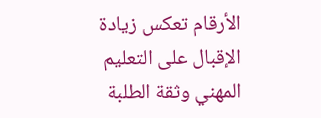الأرقام تعكس زيادة الإقبال على التعليم المهني وثقة الطلبة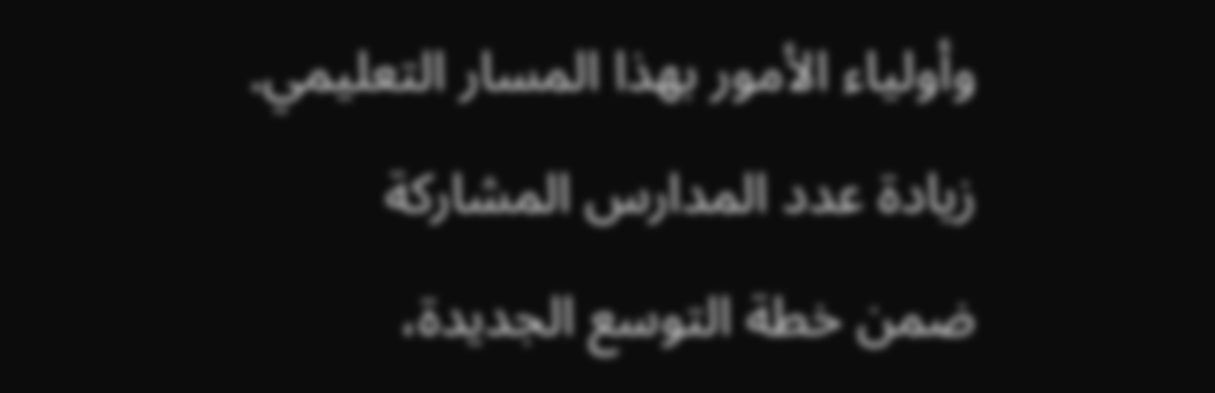وأولياء الأمور بهذا المسار التعليمي.
زيادة عدد المدارس المشاركة
ضمن خطة التوسع الجديدة،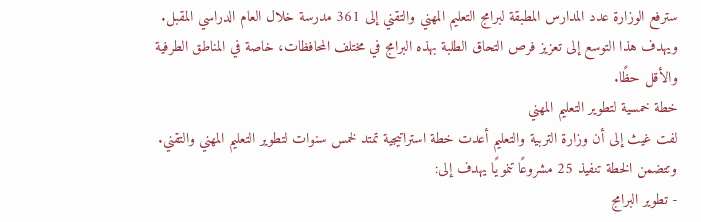سترفع الوزارة عدد المدارس المطبقة لبرامج التعليم المهني والتقني إلى 361 مدرسة خلال العام الدراسي المقبل.
ويهدف هذا التوسع إلى تعزيز فرص التحاق الطلبة بهذه البرامج في مختلف المحافظات، خاصة في المناطق الطرفية والأقل حظًا.
خطة خمسية لتطوير التعليم المهني
لفت غيث إلى أن وزارة التربية والتعليم أعدت خطة استراتيجية تمتد لخمس سنوات لتطوير التعليم المهني والتقني.
وتتضمن الخطة تنفيذ 25 مشروعًا تنمويًا يهدف إلى:
- تطوير البرامج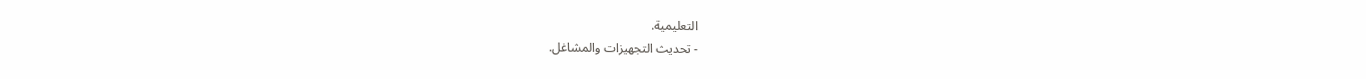التعليمية.
- تحديث التجهيزات والمشاغل.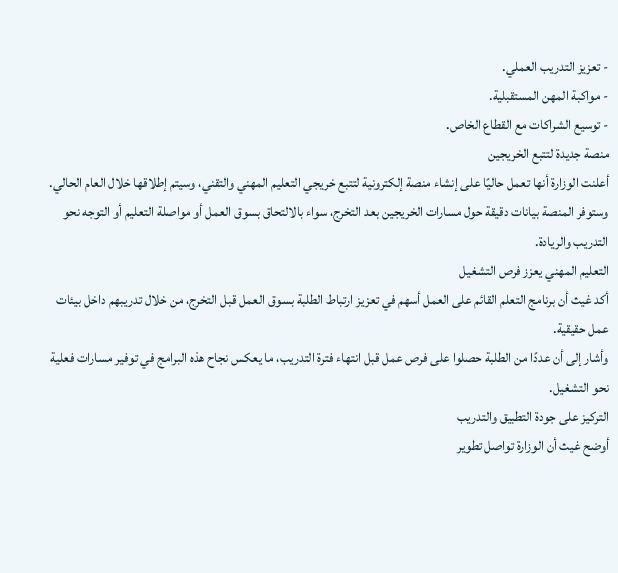- تعزيز التدريب العملي.
- مواكبة المهن المستقبلية.
- توسيع الشراكات مع القطاع الخاص.
منصة جديدة لتتبع الخريجين
أعلنت الوزارة أنها تعمل حاليًا على إنشاء منصة إلكترونية لتتبع خريجي التعليم المهني والتقني، وسيتم إطلاقها خلال العام الحالي.
وستوفر المنصة بيانات دقيقة حول مسارات الخريجين بعد التخرج، سواء بالالتحاق بسوق العمل أو مواصلة التعليم أو التوجه نحو التدريب والريادة.
التعليم المهني يعزز فرص التشغيل
أكد غيث أن برنامج التعلم القائم على العمل أسهم في تعزيز ارتباط الطلبة بسوق العمل قبل التخرج، من خلال تدريبهم داخل بيئات عمل حقيقية.
وأشار إلى أن عددًا من الطلبة حصلوا على فرص عمل قبل انتهاء فترة التدريب، ما يعكس نجاح هذه البرامج في توفير مسارات فعلية نحو التشغيل.
التركيز على جودة التطبيق والتدريب
أوضح غيث أن الوزارة تواصل تطوير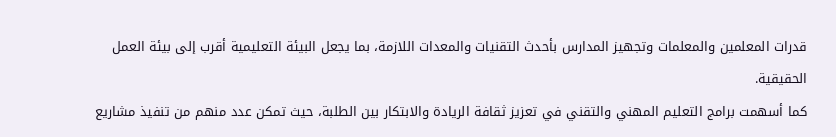قدرات المعلمين والمعلمات وتجهيز المدارس بأحدث التقنيات والمعدات اللازمة، بما يجعل البيئة التعليمية أقرب إلى بيئة العمل الحقيقية.
كما أسهمت برامج التعليم المهني والتقني في تعزيز ثقافة الريادة والابتكار بين الطلبة، حيث تمكن عدد منهم من تنفيذ مشاريع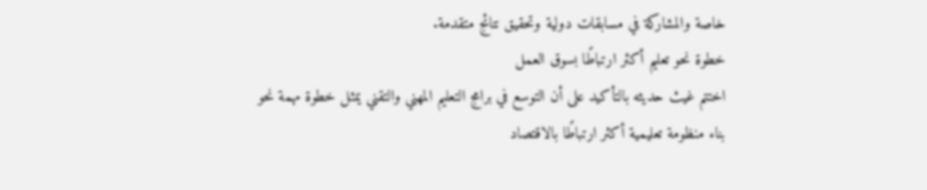خاصة والمشاركة في مسابقات دولية وتحقيق نتائج متقدمة.
خطوة نحو تعليم أكثر ارتباطًا بسوق العمل
اختتم غيث حديثه بالتأكيد على أن التوسع في برامج التعليم المهني والتقني يمثل خطوة مهمة نحو بناء منظومة تعليمية أكثر ارتباطًا بالاقتصاد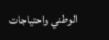الوطني واحتياجات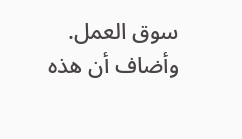سوق العمل.
وأضاف أن هذه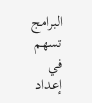البرامج تسهم في إعداد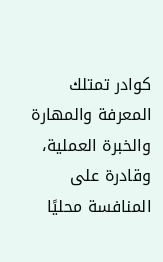كوادر تمتلك المعرفة والمهارة والخبرة العملية، وقادرة على المنافسة محليًا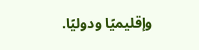وإقليميًا ودوليًا.